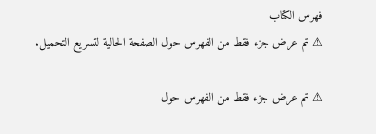فهرس الكتاب
⚠ تم عرض جزء فقط من الفهرس حول الصفحة الحالية لتسريع التحميل.

⚠ تم عرض جزء فقط من الفهرس حول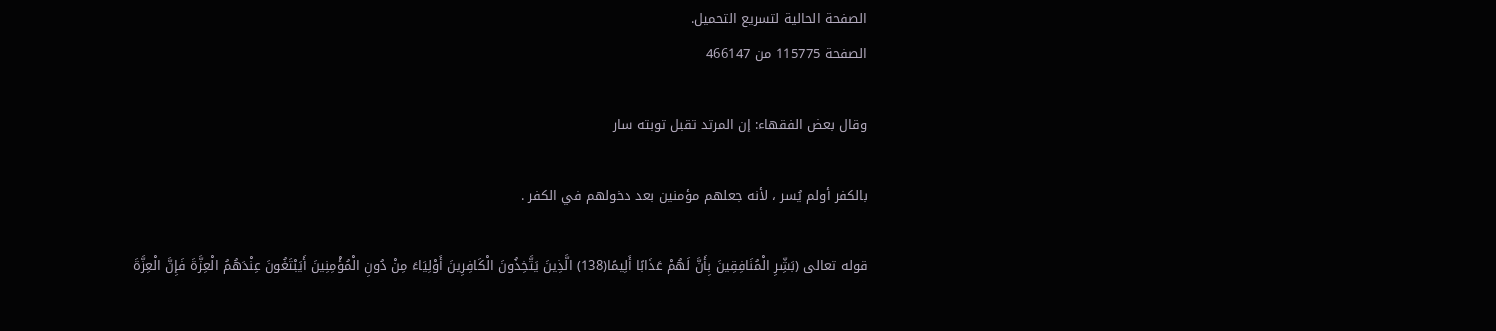الصفحة الحالية لتسريع التحميل.
الصفحة 115775 من 466147

وقال بعض الفقهاء: إن المرتد تقبل توبته سار

بالكفر أولم يُسر ، لأنه جعلهم مؤمنين بعد دخولهم في الكفر .

قوله تعالى (بَشِّرِ الْمُنَافِقِينَ بِأَنَّ لَهُمْ عَذَابًا أَلِيمًا(138) الَّذِينَ يَتَّخِذُونَ الْكَافِرِينَ أَوْلِيَاءَ مِنْ دُونِ الْمُؤْمِنِينَ أَيَبْتَغُونَ عِنْدَهُمُ الْعِزَّةَ فَإِنَّ الْعِزَّةَ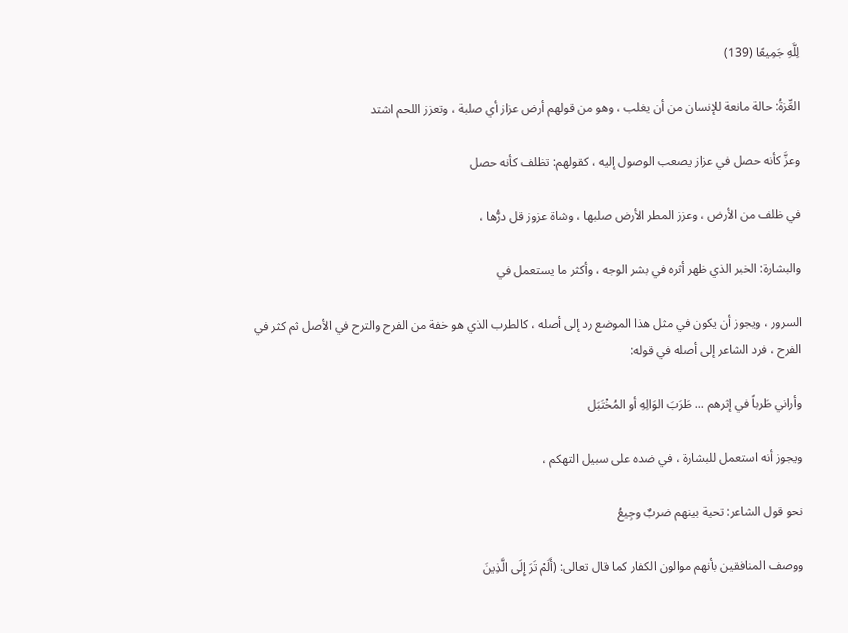لِلَّهِ جَمِيعًا (139)

العِّزةُ: حالة مانعة للإنسان من أن يغلب ، وهو من قولهم أرض عزاز أي صلبة ، وتعزز اللحم اشتد

وعزَّ كأنه حصل في عزاز يصعب الوصول إليه ، كقولهم: تظلف كأنه حصل

في ظلف من الأرض ، وعزز المطر الأرض صلبها ، وشاة عزوز قل درُّها ،

والبشارة: الخبر الذي ظهر أثره في بشر الوجه ، وأكثر ما يستعمل في

السرور ، ويجوز أن يكون في مثل هذا الموضع رد إلى أصله ، كالطرب الذي هو خفة من الفرح والترح في الأصل ثم كثر في الفرح ، فرد الشاعر إلى أصله في قوله:

وأراني طَرباً في إثرهم ... طَرَبَ الوَالِهِ أو المُخْتَبَل

ويجوز أنه استعمل للبشارة ، في ضده على سبيل التهكم ،

نحو قول الشاعر: تحية بينهم ضربٌ وجِيعُ

ووصف المنافقين بأنهم موالون الكفار كما قال تعالى: (أَلَمْ تَرَ إِلَى الَّذِينَ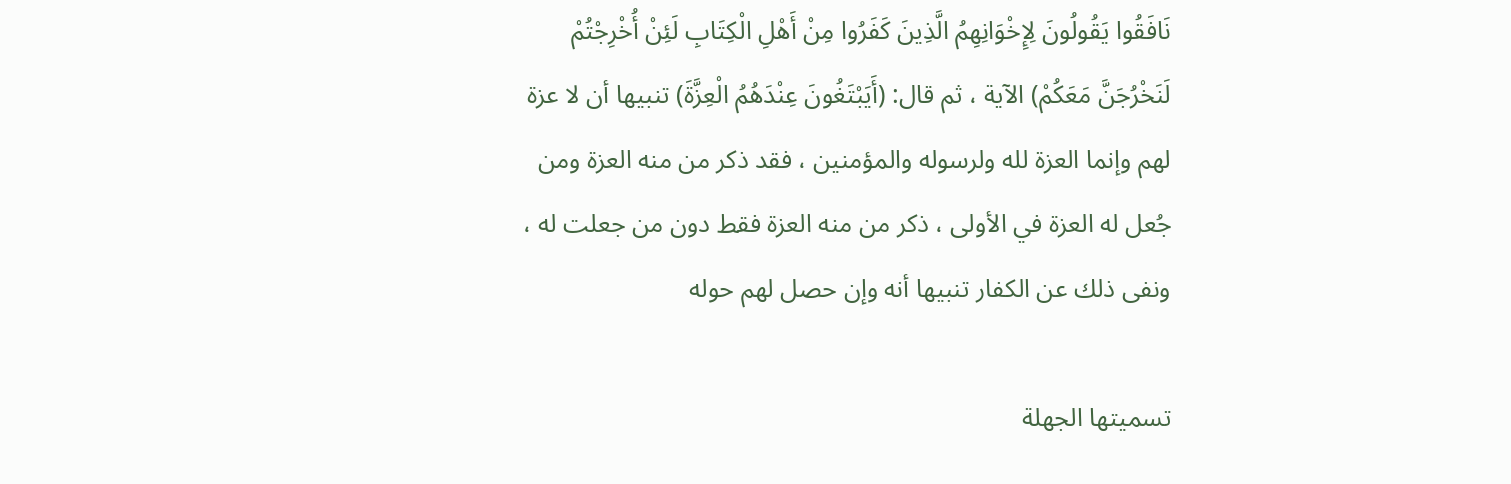نَافَقُوا يَقُولُونَ لِإِخْوَانِهِمُ الَّذِينَ كَفَرُوا مِنْ أَهْلِ الْكِتَابِ لَئِنْ أُخْرِجْتُمْ لَنَخْرُجَنَّ مَعَكُمْ) الآية ، ثم قال: (أَيَبْتَغُونَ عِنْدَهُمُ الْعِزَّةَ) تنبيها أن لا عزة لهم وإنما العزة لله ولرسوله والمؤمنين ، فقد ذكر من منه العزة ومن جُعل له العزة في الأولى ، ذكر من منه العزة فقط دون من جعلت له ، ونفى ذلك عن الكفار تنبيها أنه وإن حصل لهم حوله

تسميتها الجهلة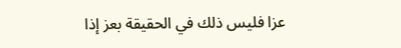عزا فليس ذلك في الحقيقة بعز إذا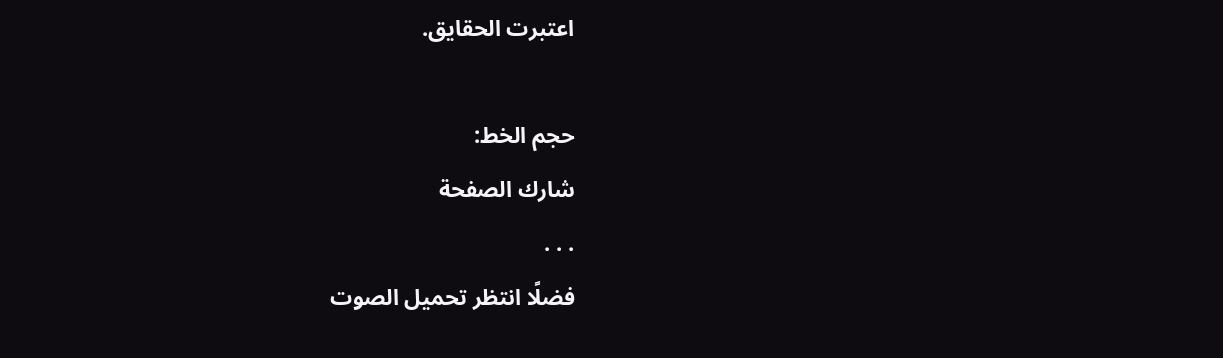اعتبرت الحقايق.

حجم الخط:
شارك الصفحة
. . .
فضلًا انتظر تحميل الصوت